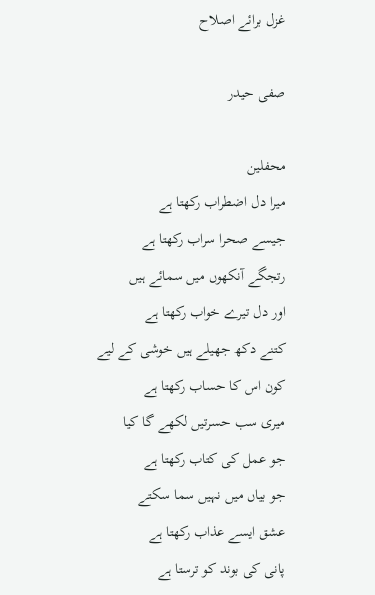غزل برائے اصلاح

صفی حیدر

محفلین
میرا دل اضطراب رکھتا ہے
جیسے صحرا سراب رکھتا ہے
رتجگے آنکھوں میں سمائے ہیں
اور دل تیرے خواب رکھتا ہے
کتنے دکھ جھیلے ہیں خوشی کے لیے
کون اس کا حساب رکھتا ہے
میری سب حسرتیں لکھے گا کیا
جو عمل کی کتاب رکھتا ہے
جو بیاں میں نہیں سما سکتے
عشق ایسے عذاب رکھتا ہے
پانی کی بوند کو ترستا ہے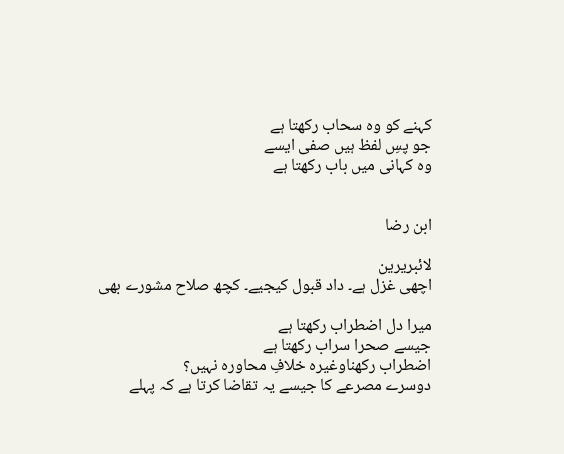کہنے کو وہ سحاب رکھتا ہے
جو پسِ لفظ ہیں صفی ایسے
وہ کہانی میں باب رکھتا ہے


ابن رضا

لائبریرین
اچھی غزل ہے۔ داد قبول کیجیے۔ کچھ صلاح مشورے بھی

میرا دل اضطراب رکھتا ہے
جیسے صحرا سراب رکھتا ہے
اضطراب رکھناوغیرہ خلافِ محاورہ نہیں؟
دوسرے مصرعے کا جیسے یہ تقاضا کرتا ہے کہ پہلے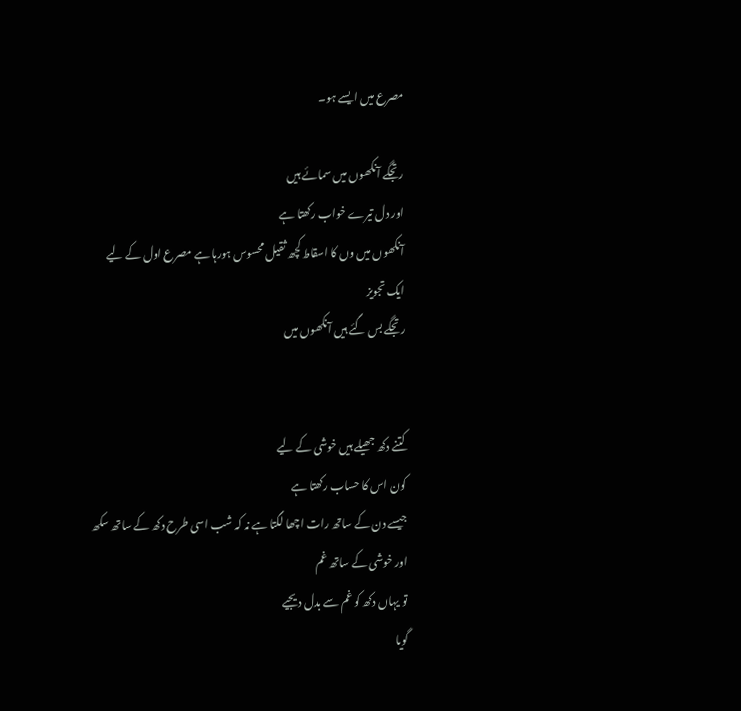مصرع میں ایسے ہو۔

رتجگے آنکھوں میں سمائے ہیں
اور دل تیرے خواب رکھتا ہے
آنکھوں میں وں کا اسقاط کچھ ثقیل محسوس ہورہا ہے مصرع اول کے لیے ایک تجویز
رتجگے بس گئے ہیں آنکھوں میں


کتنے دکھ جھیلے ہیں خوشی کے لیے
کون اس کا حساب رکھتا ہے
جیسے دن کے ساتھ رات اچھا لگتا ہے نہ کہ شب اسی طرح دکھ کے ساتھ سکھ اور خوشی کے ساتھ غم
تو یہاں دکھ کو غم سے بدل دیجیے
گویا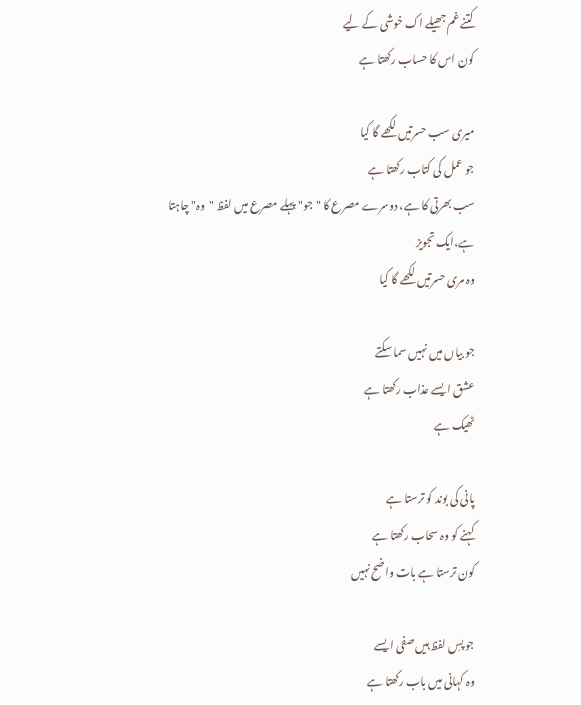کتنے غم جھیلے اک خوشی کے لیے
کون اس کا حساب رکھتا ہے

میری سب حسرتیں لکھے گا کیا
جو عمل کی کتاب رکھتا ہے
سب بھرتی کا ہے، دوسرے مصرع کا "جو" پہلے مصرع میں لفظ "وہ" چاہتا ہے،ایک تجویز
وہ مری حسرتیں لکھے گا کیا

جو بیاں میں نہیں سما سکتے
عشق ایسے عذاب رکھتا ہے
ٹھیک ہے

پانی کی بوند کو ترستا ہے
کہنے کو وہ سحاب رکھتا ہے
کون ترستا ہے بات واضح نہیں

جو پسِ لفظ ہیں صفی ایسے
وہ کہانی میں باب رکھتا ہے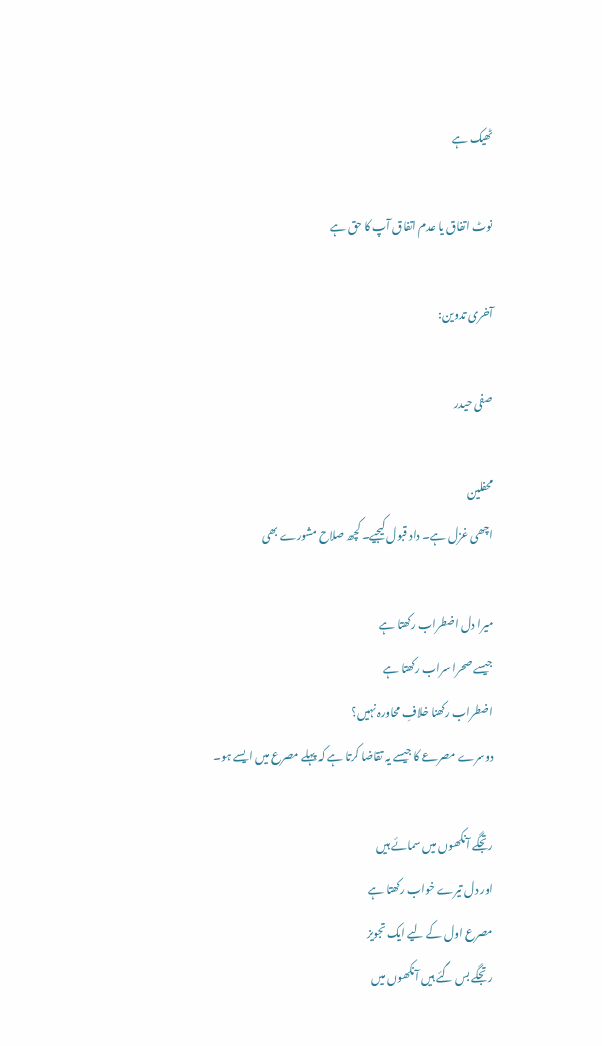ٹھیک ہے

نوٹ اتفاق یا عدم اتفاق آپ کا حق ہے

آخری تدوین:

صفی حیدر

محفلین
اچھی غزل ہے۔ داد قبول کیجیے۔ کچھ صلاح مشورے بھی

میرا دل اضطراب رکھتا ہے
جیسے صحرا سراب رکھتا ہے
اضطراب رکھنا خلافِ محاورہ نہیں؟
دوسرے مصرعے کا جیسے یہ تقاضا کرتا ہے کہ پہلے مصرع میں ایسے ہو۔

رتجگے آنکھوں میں سمائے ہیں
اور دل تیرے خواب رکھتا ہے
مصرع اول کے لیے ایک تجویز
رتجگے بس گئے ہیں آنکھوں میں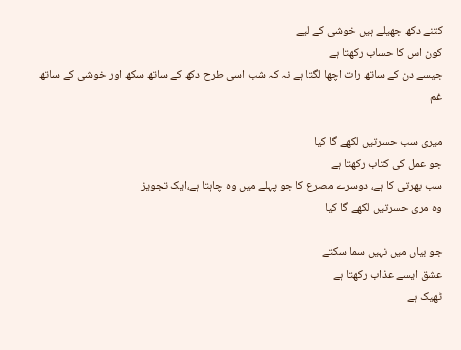کتنے دکھ جھیلے ہیں خوشی کے لیے
کون اس کا حساب رکھتا ہے
جیسے دن کے ساتھ رات اچھا لگتا ہے نہ کہ شب اسی طرح دکھ کے ساتھ سکھ اور خوشی کے ساتھ غم

میری سب حسرتیں لکھے گا کیا
جو عمل کی کتاب رکھتا ہے
سب بھرتی کا ہے، دوسرے مصرع کا جو پہلے میں وہ چاہتا ہے،ایک تجویز
وہ مری حسرتیں لکھے گا کیا

جو بیاں میں نہیں سما سکتے
عشق ایسے عذاب رکھتا ہے
ٹھیک ہے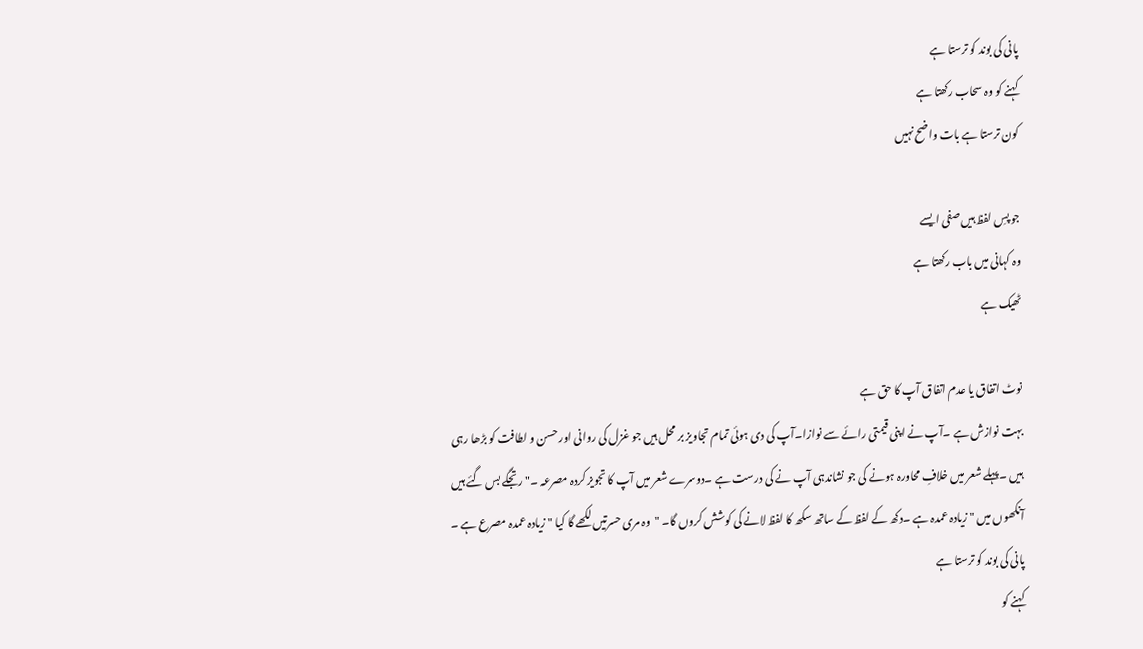پانی کی بوند کو ترستا ہے
کہنے کو وہ سحاب رکھتا ہے
کون ترستا ہے بات واضح نہیں

جو پسِ لفظ ہیں صفی ایسے
وہ کہانی میں باب رکھتا ہے
ٹھیک ہے

نوٹ اتفاق یا عدم اتفاق آپ کا حق ہے
بہت نوازش ہے ۔آپ نے اپنی قیمتی رائے سے نوازا۔آپ کی دی ہوئی تمام تجاویز بر محل ہیں جو غزل کی روانی اور حسن و لطافت کو بڑھا رہی ہیں ۔پہلے شعر میں خلافِ محاورہ ہونے کی جو نشاندہی آپ نے کی درست ہے ۔دوسرے شعر میں آپ کا تجویز کردہ مصرعہ ۔" رتجگے بس گئے ہیں آنکھوں میں " زیادہ عمدہ ہے ۔دکھ کے لفظ کے ساتھ سکھ کا لفظ لانے کی کوشش کروں گا۔ "وہ مری حسرتیں لکھے گا کیا " زیادہ عمدہ مصرع ہے ۔
پانی کی بوند کو ترستا ہے
کہنے کو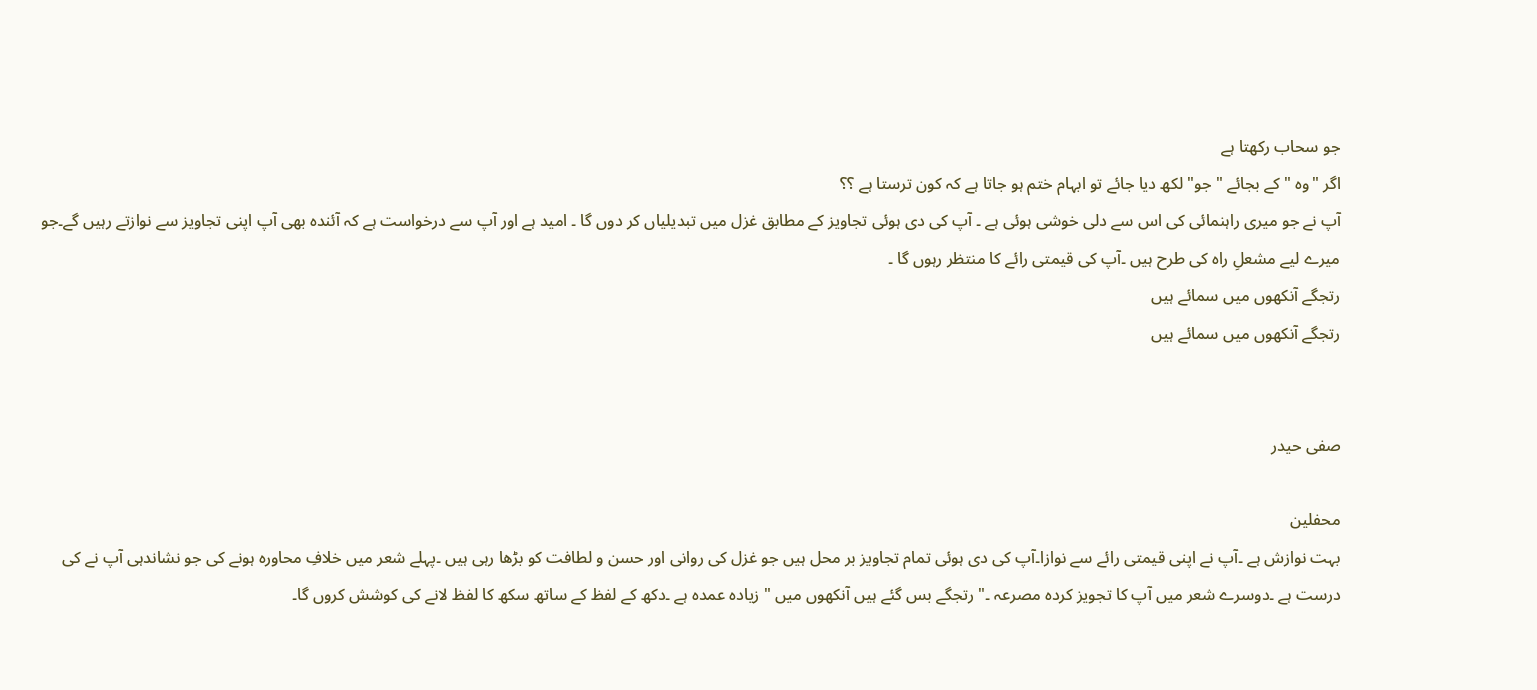جو سحاب رکھتا ہے
اگر "وہ " کے بجائے " جو" لکھ دیا جائے تو ابہام ختم ہو جاتا ہے کہ کون ترستا ہے ؟؟
آپ نے جو میری راہنمائی کی اس سے دلی خوشی ہوئی ہے ۔ آپ کی دی ہوئی تجاویز کے مطابق غزل میں تبدیلیاں کر دوں گا ۔ امید ہے اور آپ سے درخواست ہے کہ آئندہ بھی آپ اپنی تجاویز سے نوازتے رہیں گے۔جو میرے لیے مشعلِ راہ کی طرح ہیں ۔آپ کی قیمتی رائے کا منتظر رہوں گا ۔
رتجگے آنکھوں میں سمائے ہیں
رتجگے آنکھوں میں سمائے ہیں


صفی حیدر

محفلین
بہت نوازش ہے ۔آپ نے اپنی قیمتی رائے سے نوازا۔آپ کی دی ہوئی تمام تجاویز بر محل ہیں جو غزل کی روانی اور حسن و لطافت کو بڑھا رہی ہیں ۔پہلے شعر میں خلافِ محاورہ ہونے کی جو نشاندہی آپ نے کی درست ہے ۔دوسرے شعر میں آپ کا تجویز کردہ مصرعہ ۔" رتجگے بس گئے ہیں آنکھوں میں " زیادہ عمدہ ہے ۔دکھ کے لفظ کے ساتھ سکھ کا لفظ لانے کی کوشش کروں گا۔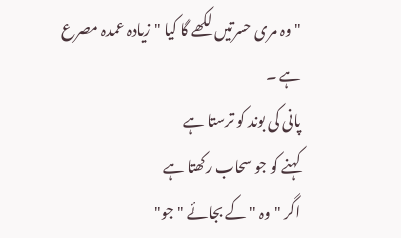"وہ مری حسرتیں لکھے گا کیا " زیادہ عمدہ مصرع ہے ۔
پانی کی بوند کو ترستا ہے
کہنے کو جو سحاب رکھتا ہے
اگر "وہ " کے بجائے " جو"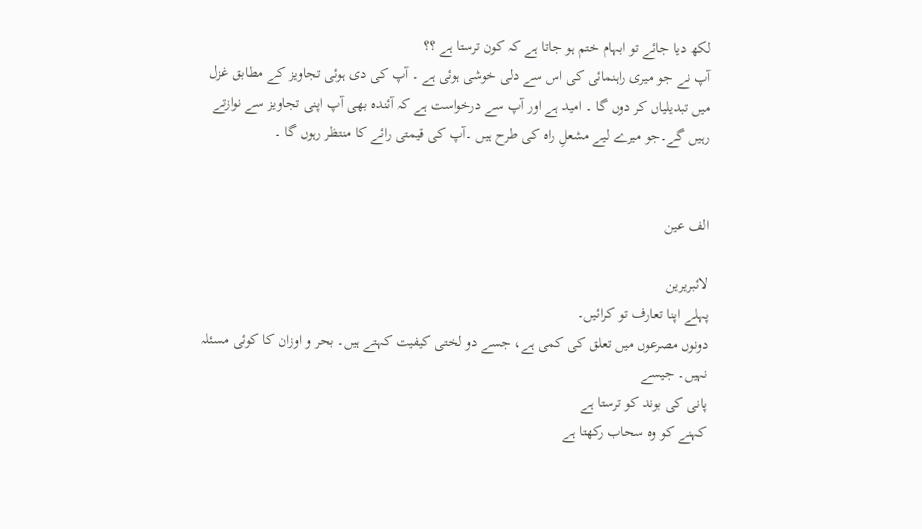لکھ دیا جائے تو ابہام ختم ہو جاتا ہے کہ کون ترستا ہے ؟؟
آپ نے جو میری راہنمائی کی اس سے دلی خوشی ہوئی ہے ۔ آپ کی دی ہوئی تجاویز کے مطابق غزل میں تبدیلیاں کر دوں گا ۔ امید ہے اور آپ سے درخواست ہے کہ آئندہ بھی آپ اپنی تجاویز سے نوازتے رہیں گے۔جو میرے لیے مشعلِ راہ کی طرح ہیں ۔آپ کی قیمتی رائے کا منتظر رہوں گا ۔


الف عین

لائبریرین
پہلے اپنا تعارف تو کرائیں۔
دونوں مصرعوں میں تعلق کی کمی ہے، جسے دو لختی کیفیت کہتے ہیں۔ بحر و اوزان کا کوئی مسئلہ نہیں۔ جیسے
پانی کی بوند کو ترستا ہے
کہنے کو وہ سحاب رکھتا ہے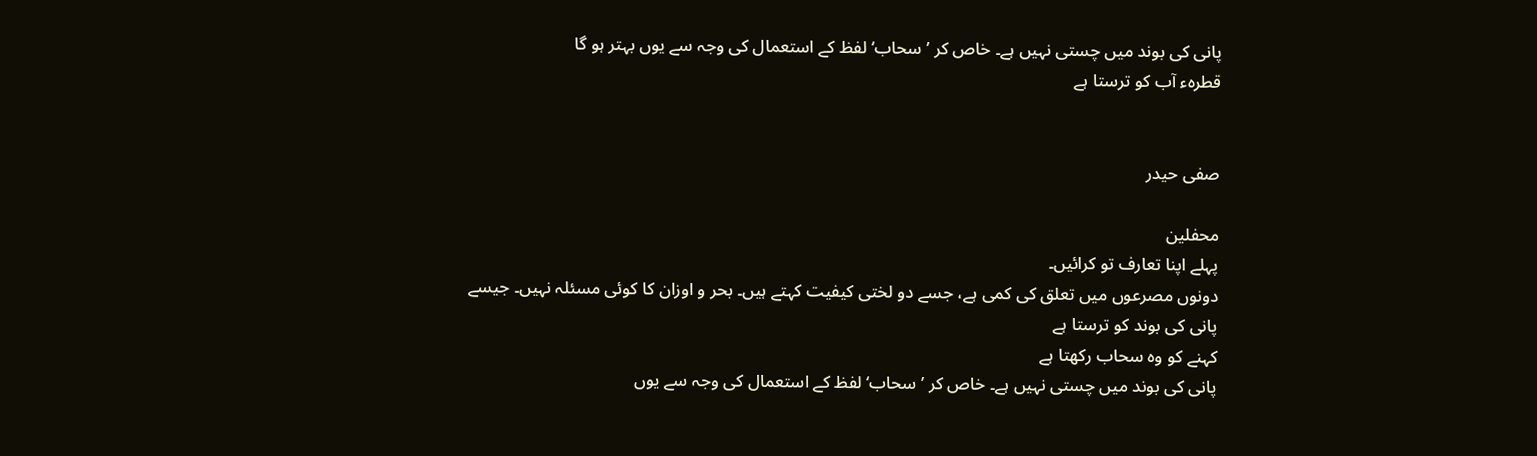پانی کی بوند میں چستی نہیں ہے۔ خاص کر ’سحاب‘ لفظ کے استعمال کی وجہ سے یوں بہتر ہو گا
قطرہء آب کو ترستا ہے


صفی حیدر

محفلین
پہلے اپنا تعارف تو کرائیں۔
دونوں مصرعوں میں تعلق کی کمی ہے، جسے دو لختی کیفیت کہتے ہیں۔ بحر و اوزان کا کوئی مسئلہ نہیں۔ جیسے
پانی کی بوند کو ترستا ہے
کہنے کو وہ سحاب رکھتا ہے
پانی کی بوند میں چستی نہیں ہے۔ خاص کر ’سحاب‘ لفظ کے استعمال کی وجہ سے یوں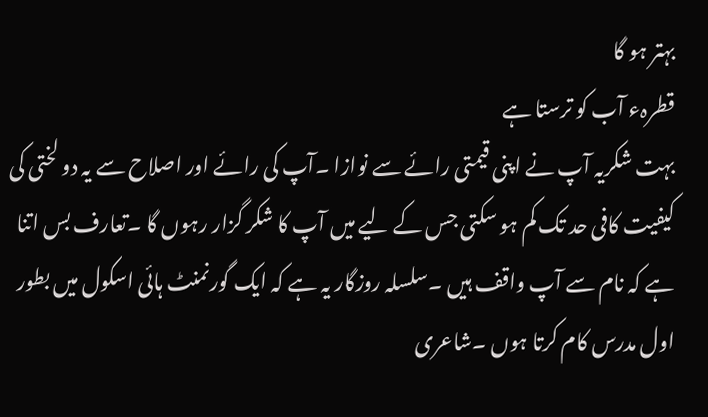بہتر ہو گا
قطرہء آب کو ترستا ہے
بہت شکریہ آپ نے اپنی قیمتی رائے سے نوازا ۔آپ کی رائے اور اصلاح سے یہ دو لختی کی کیفیت کافی حد تک کم ہو سکتی جس کے لیے میں آپ کا شکر گزار رہوں گا ۔تعارف بس اتنا ہے کہ نام سے آپ واقف ہیں ۔سلسلہ روزگار یہ ہے کہ ایک گورنمنٹ ہائی اسکول میں بطور اول مدرس کام کرتا ہوں ۔شاعری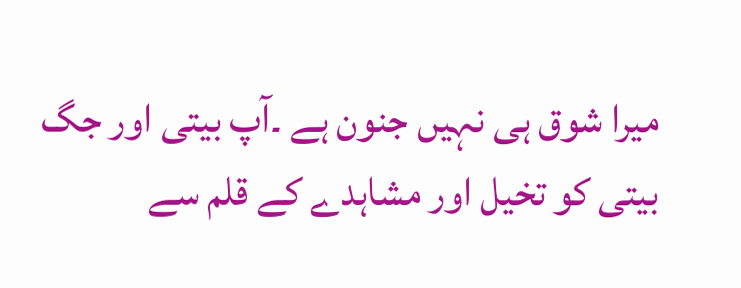میرا شوق ہی نہیں جنون ہے ۔آپ بیتی اور جگ بیتی کو تخیل اور مشاہدے کے قلم سے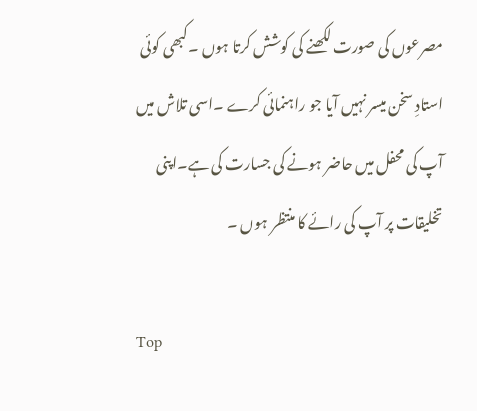مصرعوں کی صورت لکھنے کی کوشش کرتا ہوں ۔کبھی کوئی استادِ سخن میسر نہیں آیا جو راہنمائی کرے ۔اسی تلاش میں آپ کی محفل میں حاضر ہونے کی جسارت کی ہے۔اپنی تخلیقات پر آپ کی رائے کا منتظر ہوں ۔

Top